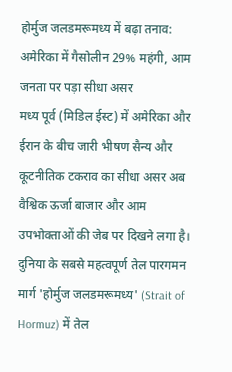होर्मुज जलडमरूमध्य में बढ़ा तनाव: अमेरिका में गैसोलीन 29% महंगी, आम जनता पर पड़ा सीधा असर
मध्य पूर्व (मिडिल ईस्ट) में अमेरिका और ईरान के बीच जारी भीषण सैन्य और कूटनीतिक टकराव का सीधा असर अब वैश्विक ऊर्जा बाजार और आम उपभोक्ताओं की जेब पर दिखने लगा है। दुनिया के सबसे महत्वपूर्ण तेल पारगमन मार्ग 'होर्मुज जलडमरूमध्य' (Strait of Hormuz) में तेल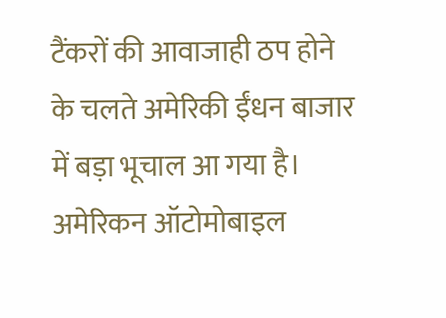टैंकरों की आवाजाही ठप होने के चलते अमेरिकी ईंधन बाजार में बड़ा भूचाल आ गया है।
अमेरिकन ऑटोमोबाइल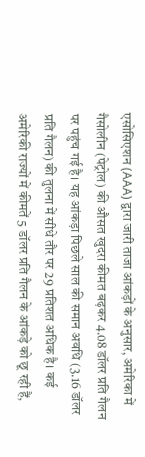एसोसिएशन (AAA) द्वारा जारी ताजा आंकड़ों के अनुसार, अमेरिका में गैसोलीन (पेट्रोल) की औसत खुदरा कीमत बढ़कर 4.08 डॉलर प्रति गैलन पर पहुंच गई है। यह आंकड़ा पिछले साल की समान अवधि (3.16 डॉलर प्रति गैलन) की तुलना में सीधे तौर पर 29 प्रतिशत अधिक है। कई अमेरिकी राज्यों में कीमतें 5 डॉलर प्रति गैलन के आंकड़े को छू रही हैं,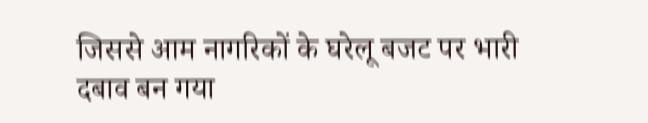जिससे आम नागरिकों के घरेलू बजट पर भारी दबाव बन गया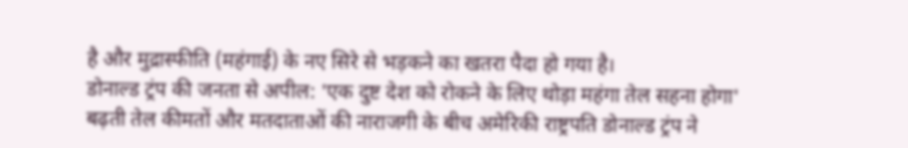है और मुद्रास्फीति (महंगाई) के नए सिरे से भड़कने का खतरा पैदा हो गया है।
डोनाल्ड ट्रंप की जनता से अपील: 'एक दुष्ट देश को रोकने के लिए थोड़ा महंगा तेल सहना होगा'
बढ़ती तेल कीमतों और मतदाताओं की नाराजगी के बीच अमेरिकी राष्ट्रपति डोनाल्ड ट्रंप ने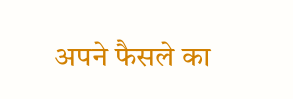अपने फैसले का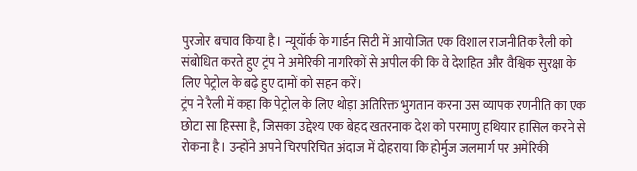पुरजोर बचाव किया है। न्यूयॉर्क के गार्डन सिटी में आयोजित एक विशाल राजनीतिक रैली को संबोधित करते हुए ट्रंप ने अमेरिकी नागरिकों से अपील की कि वे देशहित और वैश्विक सुरक्षा के लिए पेट्रोल के बढ़े हुए दामों को सहन करें।
ट्रंप ने रैली में कहा कि पेट्रोल के लिए थोड़ा अतिरिक्त भुगतान करना उस व्यापक रणनीति का एक छोटा सा हिस्सा है, जिसका उद्देश्य एक बेहद खतरनाक देश को परमाणु हथियार हासिल करने से रोकना है। उन्होंने अपने चिरपरिचित अंदाज में दोहराया कि होर्मुज जलमार्ग पर अमेरिकी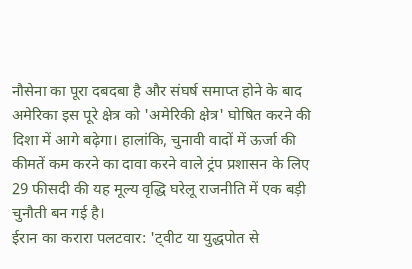नौसेना का पूरा दबदबा है और संघर्ष समाप्त होने के बाद अमेरिका इस पूरे क्षेत्र को 'अमेरिकी क्षेत्र' घोषित करने की दिशा में आगे बढ़ेगा। हालांकि, चुनावी वादों में ऊर्जा की कीमतें कम करने का दावा करने वाले ट्रंप प्रशासन के लिए 29 फीसदी की यह मूल्य वृद्धि घरेलू राजनीति में एक बड़ी चुनौती बन गई है।
ईरान का करारा पलटवार: 'ट्वीट या युद्धपोत से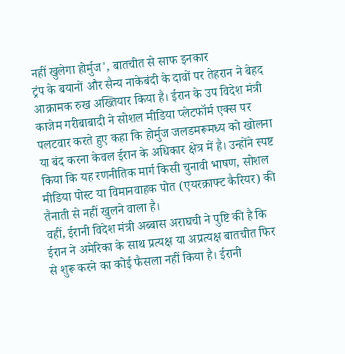नहीं खुलेगा होर्मुज', बातचीत से साफ इनकार
ट्रंप के बयानों और सैन्य नाकेबंदी के दावों पर तेहरान ने बेहद आक्रामक रुख अख्तियार किया है। ईरान के उप विदेश मंत्री काजेम गरीबाबादी ने सोशल मीडिया प्लेटफॉर्म एक्स पर पलटवार करते हुए कहा कि होर्मुज जलडमरूमध्य को खोलना या बंद करना केवल ईरान के अधिकार क्षेत्र में है। उन्होंने स्पष्ट किया कि यह रणनीतिक मार्ग किसी चुनावी भाषण, सोशल मीडिया पोस्ट या विमानवाहक पोत (एयरक्राफ्ट कैरियर) की तैनाती से नहीं खुलने वाला है।
वहीं, ईरानी विदेश मंत्री अब्बास अराघची ने पुष्टि की है कि ईरान ने अमेरिका के साथ प्रत्यक्ष या अप्रत्यक्ष बातचीत फिर से शुरू करने का कोई फैसला नहीं किया है। ईरानी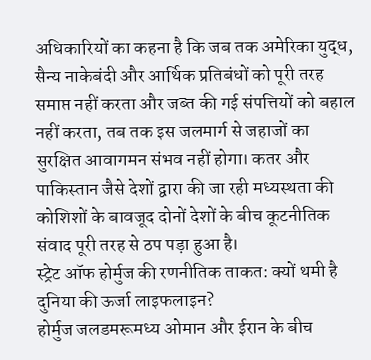अधिकारियों का कहना है कि जब तक अमेरिका युद्ध, सैन्य नाकेबंदी और आर्थिक प्रतिबंधों को पूरी तरह समाप्त नहीं करता और जब्त की गई संपत्तियों को बहाल नहीं करता, तब तक इस जलमार्ग से जहाजों का सुरक्षित आवागमन संभव नहीं होगा। कतर और पाकिस्तान जैसे देशों द्वारा की जा रही मध्यस्थता की कोशिशों के बावजूद दोनों देशों के बीच कूटनीतिक संवाद पूरी तरह से ठप पड़ा हुआ है।
स्ट्रेट ऑफ होर्मुज की रणनीतिक ताकत: क्यों थमी है दुनिया की ऊर्जा लाइफलाइन?
होर्मुज जलडमरूमध्य ओमान और ईरान के बीच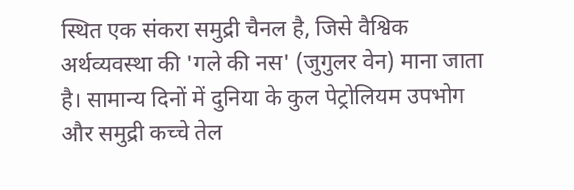स्थित एक संकरा समुद्री चैनल है, जिसे वैश्विक अर्थव्यवस्था की 'गले की नस' (जुगुलर वेन) माना जाता है। सामान्य दिनों में दुनिया के कुल पेट्रोलियम उपभोग और समुद्री कच्चे तेल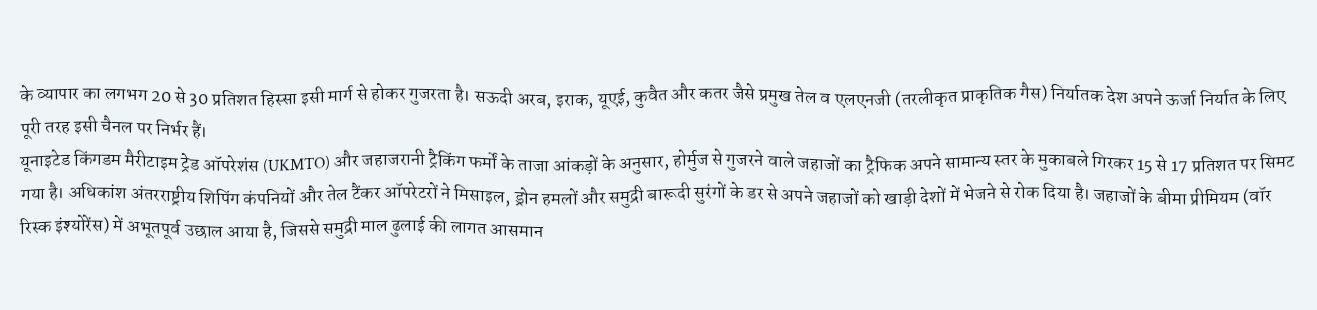के व्यापार का लगभग 20 से 30 प्रतिशत हिस्सा इसी मार्ग से होकर गुजरता है। सऊदी अरब, इराक, यूएई, कुवैत और कतर जैसे प्रमुख तेल व एलएनजी (तरलीकृत प्राकृतिक गैस) निर्यातक देश अपने ऊर्जा निर्यात के लिए पूरी तरह इसी चैनल पर निर्भर हैं।
यूनाइटेड किंगडम मैरीटाइम ट्रेड ऑपरेशंस (UKMTO) और जहाजरानी ट्रैकिंग फर्मों के ताजा आंकड़ों के अनुसार, होर्मुज से गुजरने वाले जहाजों का ट्रैफिक अपने सामान्य स्तर के मुकाबले गिरकर 15 से 17 प्रतिशत पर सिमट गया है। अधिकांश अंतरराष्ट्रीय शिपिंग कंपनियों और तेल टैंकर ऑपरेटरों ने मिसाइल, ड्रोन हमलों और समुद्री बारूदी सुरंगों के डर से अपने जहाजों को खाड़ी देशों में भेजने से रोक दिया है। जहाजों के बीमा प्रीमियम (वॉर रिस्क इंश्योरेंस) में अभूतपूर्व उछाल आया है, जिससे समुद्री माल ढुलाई की लागत आसमान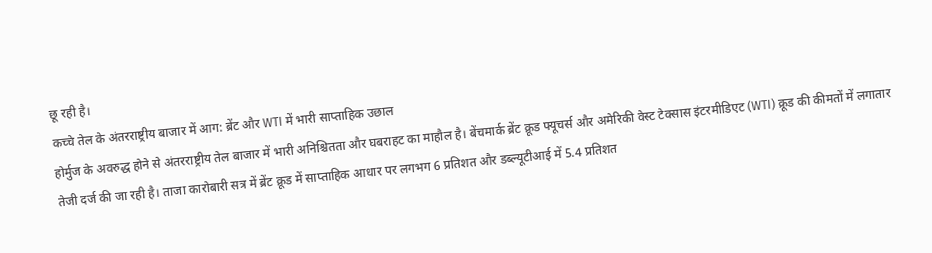छू रही है।
कच्चे तेल के अंतरराष्ट्रीय बाजार में आग: ब्रेंट और WTI में भारी साप्ताहिक उछाल
होर्मुज के अवरुद्ध होने से अंतरराष्ट्रीय तेल बाजार में भारी अनिश्चितता और घबराहट का माहौल है। बेंचमार्क ब्रेंट क्रूड फ्यूचर्स और अमेरिकी वेस्ट टेक्सास इंटरमीडिएट (WTI) क्रूड की कीमतों में लगातार तेजी दर्ज की जा रही है। ताजा कारोबारी सत्र में ब्रेंट क्रूड में साप्ताहिक आधार पर लगभग 6 प्रतिशत और डब्ल्यूटीआई में 5.4 प्रतिशत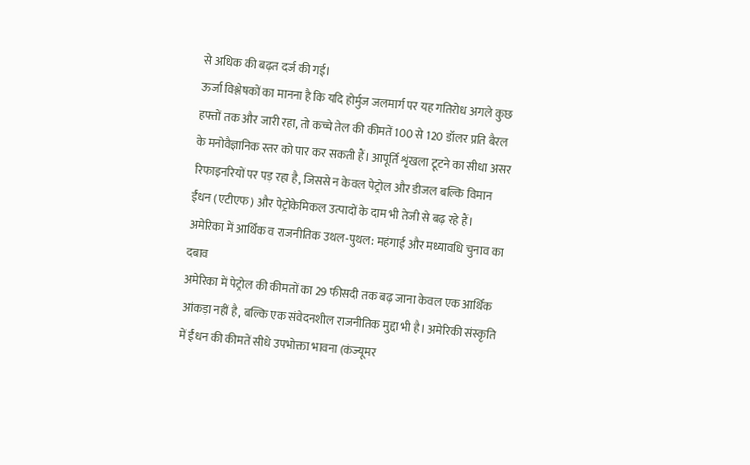से अधिक की बढ़त दर्ज की गई।
ऊर्जा विश्लेषकों का मानना है कि यदि होर्मुज जलमार्ग पर यह गतिरोध अगले कुछ हफ्तों तक और जारी रहा, तो कच्चे तेल की कीमतें 100 से 120 डॉलर प्रति बैरल के मनोवैज्ञानिक स्तर को पार कर सकती हैं। आपूर्ति शृंखला टूटने का सीधा असर रिफाइनरियों पर पड़ रहा है, जिससे न केवल पेट्रोल और डीजल बल्कि विमान ईंधन (एटीएफ) और पेट्रोकेमिकल उत्पादों के दाम भी तेजी से बढ़ रहे हैं।
अमेरिका में आर्थिक व राजनीतिक उथल-पुथल: महंगाई और मध्यावधि चुनाव का दबाव
अमेरिका में पेट्रोल की कीमतों का 29 फीसदी तक बढ़ जाना केवल एक आर्थिक आंकड़ा नहीं है, बल्कि एक संवेदनशील राजनीतिक मुद्दा भी है। अमेरिकी संस्कृति में ईंधन की कीमतें सीधे उपभोक्ता भावना (कंज्यूमर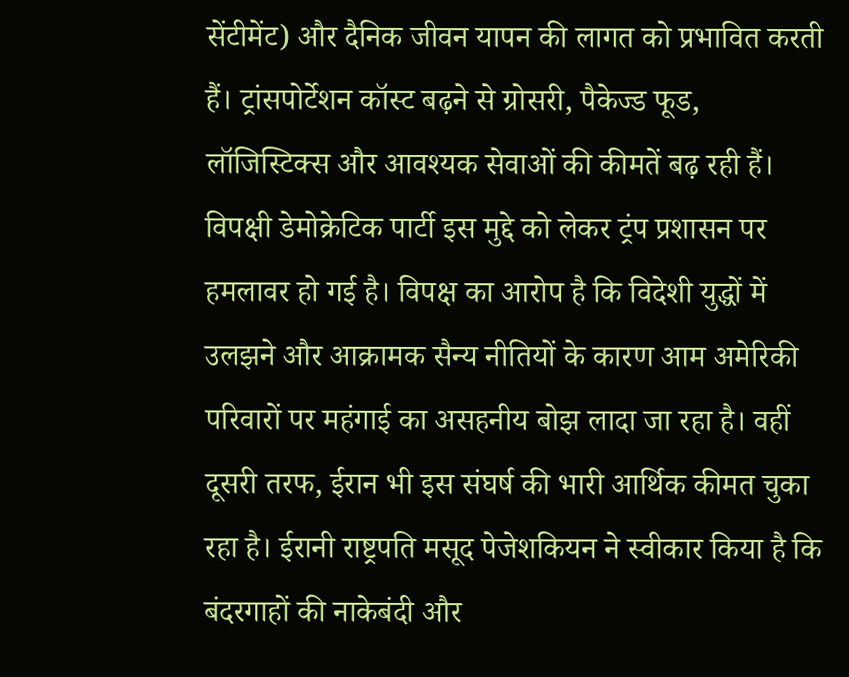सेंटीमेंट) और दैनिक जीवन यापन की लागत को प्रभावित करती हैं। ट्रांसपोर्टेशन कॉस्ट बढ़ने से ग्रोसरी, पैकेज्ड फूड, लॉजिस्टिक्स और आवश्यक सेवाओं की कीमतें बढ़ रही हैं।
विपक्षी डेमोक्रेटिक पार्टी इस मुद्दे को लेकर ट्रंप प्रशासन पर हमलावर हो गई है। विपक्ष का आरोप है कि विदेशी युद्धों में उलझने और आक्रामक सैन्य नीतियों के कारण आम अमेरिकी परिवारों पर महंगाई का असहनीय बोझ लादा जा रहा है। वहीं दूसरी तरफ, ईरान भी इस संघर्ष की भारी आर्थिक कीमत चुका रहा है। ईरानी राष्ट्रपति मसूद पेजेशकियन ने स्वीकार किया है कि बंदरगाहों की नाकेबंदी और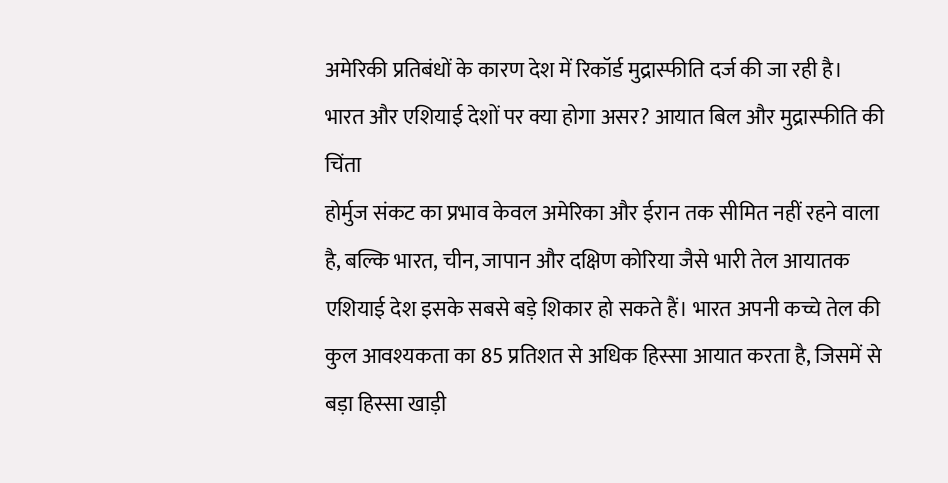अमेरिकी प्रतिबंधों के कारण देश में रिकॉर्ड मुद्रास्फीति दर्ज की जा रही है।
भारत और एशियाई देशों पर क्या होगा असर? आयात बिल और मुद्रास्फीति की चिंता
होर्मुज संकट का प्रभाव केवल अमेरिका और ईरान तक सीमित नहीं रहने वाला है, बल्कि भारत, चीन, जापान और दक्षिण कोरिया जैसे भारी तेल आयातक एशियाई देश इसके सबसे बड़े शिकार हो सकते हैं। भारत अपनी कच्चे तेल की कुल आवश्यकता का 85 प्रतिशत से अधिक हिस्सा आयात करता है, जिसमें से बड़ा हिस्सा खाड़ी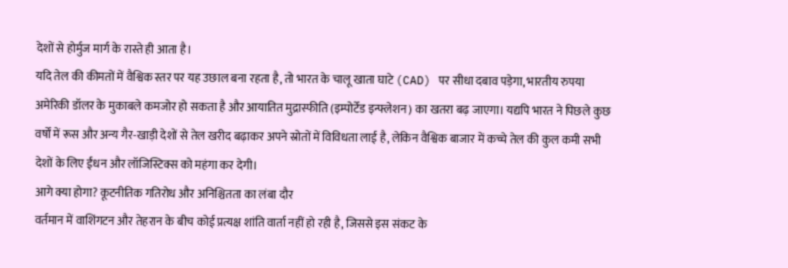देशों से होर्मुज मार्ग के रास्ते ही आता है।
यदि तेल की कीमतों में वैश्विक स्तर पर यह उछाल बना रहता है, तो भारत के चालू खाता घाटे (CAD) पर सीधा दबाव पड़ेगा, भारतीय रुपया अमेरिकी डॉलर के मुकाबले कमजोर हो सकता है और आयातित मुद्रास्फीति (इम्पोर्टेड इन्फ्लेशन) का खतरा बढ़ जाएगा। यद्यपि भारत ने पिछले कुछ वर्षों में रूस और अन्य गैर-खाड़ी देशों से तेल खरीद बढ़ाकर अपने स्रोतों में विविधता लाई है, लेकिन वैश्विक बाजार में कच्चे तेल की कुल कमी सभी देशों के लिए ईंधन और लॉजिस्टिक्स को महंगा कर देगी।
आगे क्या होगा? कूटनीतिक गतिरोध और अनिश्चितता का लंबा दौर
वर्तमान में वाशिंगटन और तेहरान के बीच कोई प्रत्यक्ष शांति वार्ता नहीं हो रही है, जिससे इस संकट के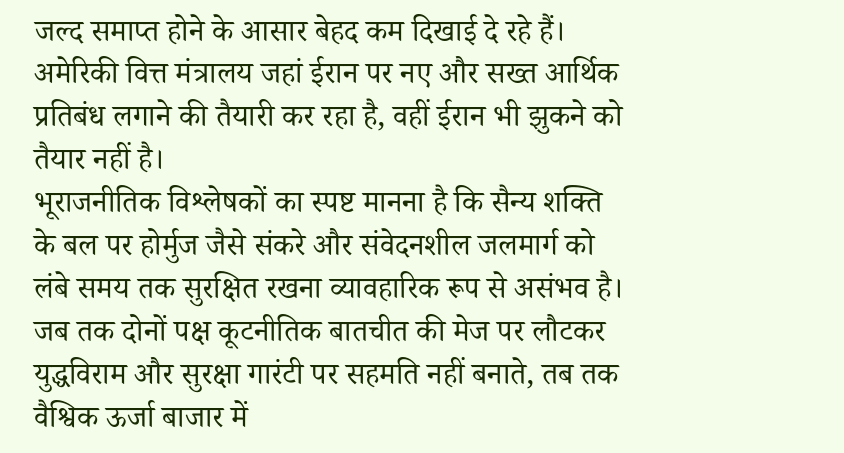जल्द समाप्त होने के आसार बेहद कम दिखाई दे रहे हैं। अमेरिकी वित्त मंत्रालय जहां ईरान पर नए और सख्त आर्थिक प्रतिबंध लगाने की तैयारी कर रहा है, वहीं ईरान भी झुकने को तैयार नहीं है।
भूराजनीतिक विश्लेषकों का स्पष्ट मानना है कि सैन्य शक्ति के बल पर होर्मुज जैसे संकरे और संवेदनशील जलमार्ग को लंबे समय तक सुरक्षित रखना व्यावहारिक रूप से असंभव है। जब तक दोनों पक्ष कूटनीतिक बातचीत की मेज पर लौटकर युद्धविराम और सुरक्षा गारंटी पर सहमति नहीं बनाते, तब तक वैश्विक ऊर्जा बाजार में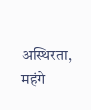अस्थिरता, महंगे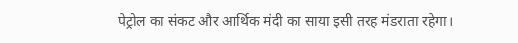पेट्रोल का संकट और आर्थिक मंदी का साया इसी तरह मंडराता रहेगा।